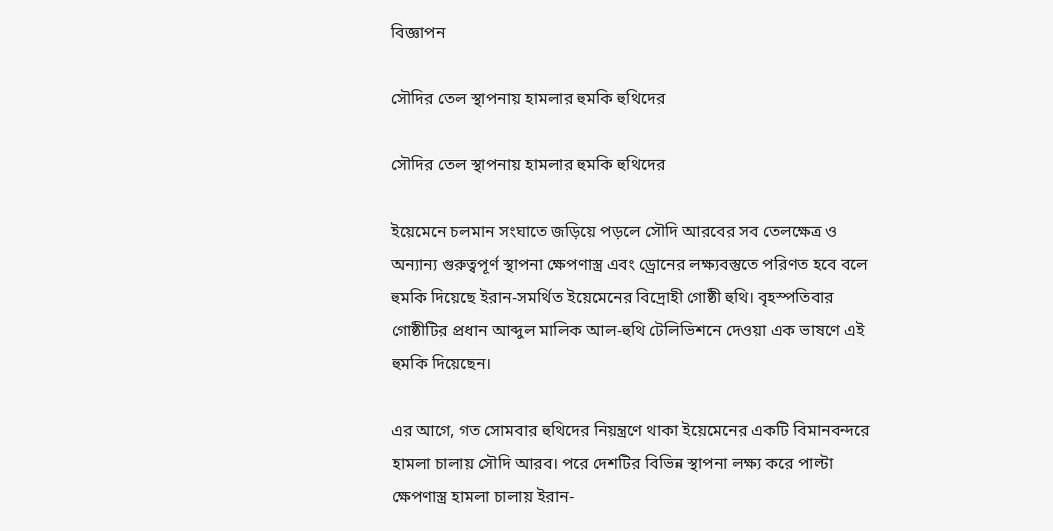বিজ্ঞাপন

সৌদির তেল স্থাপনায় হামলার হুমকি হুথিদের

সৌদির তেল স্থাপনায় হামলার হুমকি হুথিদের

ইয়েমেনে চলমান সংঘাতে জড়িয়ে পড়লে সৌদি আরবের সব তেলক্ষেত্র ও অন্যান্য গুরুত্বপূর্ণ স্থাপনা ক্ষেপণাস্ত্র এবং ড্রোনের লক্ষ্যবস্তুতে পরিণত হবে বলে হুমকি দিয়েছে ইরান-সমর্থিত ইয়েমেনের বিদ্রোহী গোষ্ঠী হুথি। বৃহস্পতিবার গোষ্ঠীটির প্রধান আব্দুল মালিক আল-হুথি টেলিভিশনে দেওয়া এক ভাষণে এই হুমকি দিয়েছেন।

এর আগে, গত সোমবার হুথিদের নিয়ন্ত্রণে থাকা ইয়েমেনের একটি বিমানবন্দরে হামলা চালায় সৌদি আরব। পরে দেশটির বিভিন্ন স্থাপনা লক্ষ্য করে পাল্টা ক্ষেপণাস্ত্র হামলা চালায় ইরান-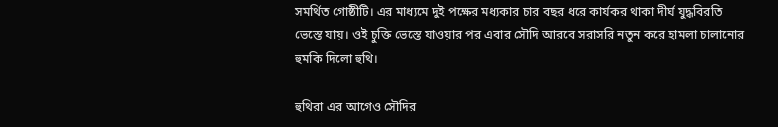সমর্থিত গোষ্ঠীটি। এর মাধ্যমে দুই পক্ষের মধ্যকার চার বছর ধরে কার্যকর থাকা দীর্ঘ যুদ্ধবিরতি ভেস্তে যায়। ওই চুক্তি ভেস্তে যাওয়ার পর এবার সৌদি আরবে সরাসরি নতুন করে হামলা চালানোর হুমকি দিলো হুথি।

হুথিরা এর আগেও সৌদির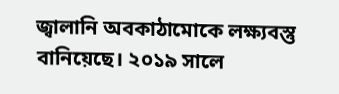জ্বালানি অবকাঠামোকে লক্ষ্যবস্তু বানিয়েছে। ২০১৯ সালে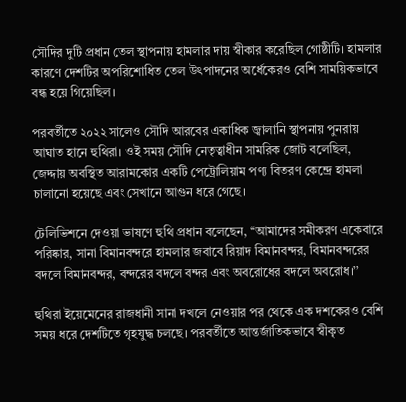সৌদির দুটি প্রধান তেল স্থাপনায় হামলার দায় স্বীকার করেছিল গোষ্ঠীটি। হামলার কারণে দেশটির অপরিশোধিত তেল উৎপাদনের অর্ধেকেরও বেশি সাময়িকভাবে বন্ধ হয়ে গিয়েছিল।

পরবর্তীতে ২০২২ সালেও সৌদি আরবের একাধিক জ্বালানি স্থাপনায় পুনরায় আঘাত হানে হুথিরা। ওই সময় সৌদি নেতৃত্বাধীন সামরিক জোট বলেছিল, জেদ্দায় অবস্থিত আরামকোর একটি পেট্রোলিয়াম পণ্য বিতরণ কেন্দ্রে হামলা চালানো হয়েছে এবং সেখানে আগুন ধরে গেছে।

টেলিভিশনে দেওয়া ভাষণে হুথি প্রধান বলেছেন, ‘‘আমাদের সমীকরণ একেবারে পরিষ্কার, সানা বিমানবন্দরে হামলার জবাবে রিয়াদ বিমানবন্দর, বিমানবন্দরের বদলে বিমানবন্দর, বন্দরের বদলে বন্দর এবং অবরোধের বদলে অবরোধ।’’

হুথিরা ইয়েমেনের রাজধানী সানা দখলে নেওয়ার পর থেকে এক দশকেরও বেশি সময় ধরে দেশটিতে গৃহযুদ্ধ চলছে। পরবর্তীতে আন্তর্জাতিকভাবে স্বীকৃত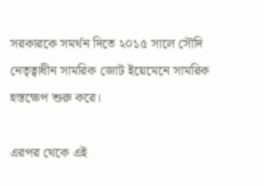সরকারকে সমর্থন দিতে ২০১৫ সালে সৌদি নেতৃত্বাধীন সামরিক জোট ইয়েমেনে সামরিক হস্তক্ষেপ শুরু করে।

এরপর থেকে এই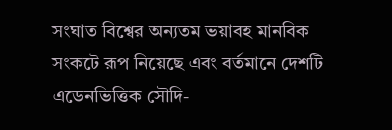সংঘাত বিশ্বের অন্যতম ভয়াবহ মানবিক সংকটে রূপ নিয়েছে এবং বর্তমানে দেশটি এডেনভিত্তিক সৌদি-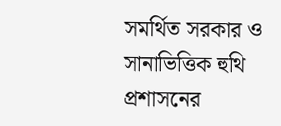সমর্থিত সরকার ও সানাভিত্তিক হুথি প্রশাসনের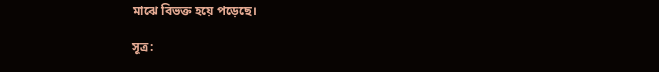মাঝে বিভক্ত হয়ে পড়েছে।

সূত্র: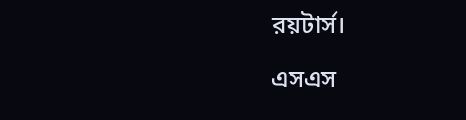রয়টার্স।

এসএস